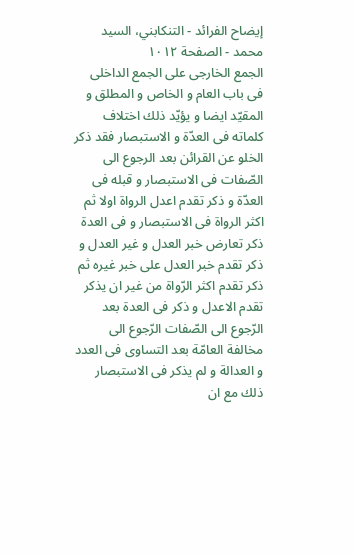إيضاح الفرائد - التنكابني، السيد محمد - الصفحة ١٠١٢
الجمع الخارجى على الجمع الداخلى فى باب العام و الخاص و المطلق و المقيّد ايضا و يؤيّد ذلك اختلاف كلماته فى العدّة و الاستبصار فقد ذكر الخلو عن القرائن بعد الرجوع الى الصّفات فى الاستبصار و قبله فى العدّة و ذكر تقدم اعدل الرواة اولا ثم اكثر الرواة فى الاستبصار و فى العدة ذكر تعارض خبر العدل و غير العدل و ذكر تقدم خبر العدل على خبر غيره ثم ذكر تقدم اكثر الرّواة من غير ان يذكر تقدم الاعدل و ذكر فى العدة بعد الرّجوع الى الصّفات الرّجوع الى مخالفة العامّة بعد التساوى فى العدد و العدالة و لم يذكر فى الاستبصار ذلك مع ان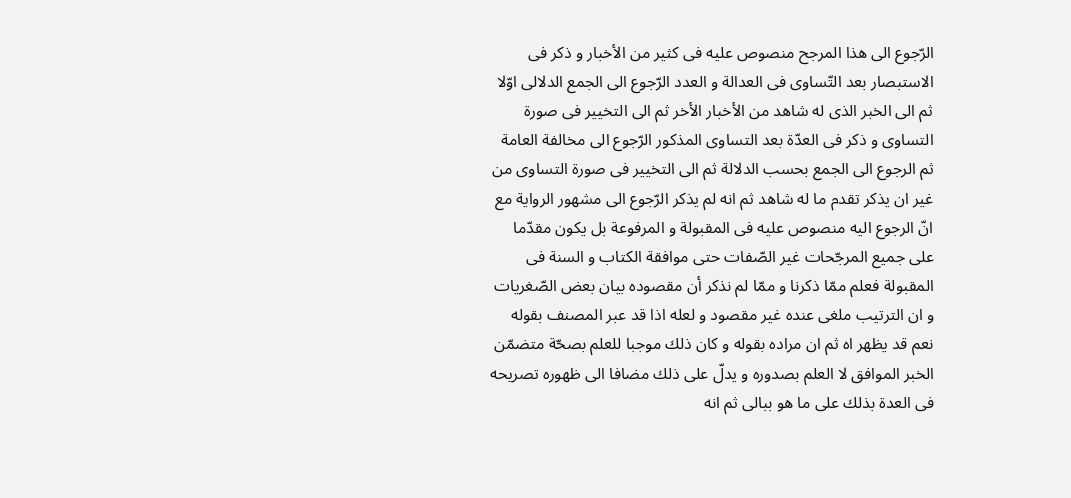الرّجوع الى هذا المرجح منصوص عليه فى كثير من الأخبار و ذكر فى الاستبصار بعد التّساوى فى العدالة و العدد الرّجوع الى الجمع الدلالى اوّلا ثم الى الخبر الذى له شاهد من الأخبار الأخر ثم الى التخيير فى صورة التساوى و ذكر فى العدّة بعد التساوى المذكور الرّجوع الى مخالفة العامة ثم الرجوع الى الجمع بحسب الدلالة ثم الى التخيير فى صورة التساوى من غير ان يذكر تقدم ما له شاهد ثم انه لم يذكر الرّجوع الى مشهور الرواية مع انّ الرجوع اليه منصوص عليه فى المقبولة و المرفوعة بل يكون مقدّما على جميع المرجّحات غير الصّفات حتى موافقة الكتاب و السنة فى المقبولة فعلم ممّا ذكرنا و ممّا لم نذكر أن مقصوده بيان بعض الصّغريات و ان الترتيب ملغى عنده غير مقصود و لعله اذا قد عبر المصنف بقوله نعم قد يظهر اه ثم ان مراده بقوله و كان ذلك موجبا للعلم بصحّة متضمّن الخبر الموافق لا العلم بصدوره و يدلّ على ذلك مضافا الى ظهوره تصريحه فى العدة بذلك على ما هو ببالى ثم انه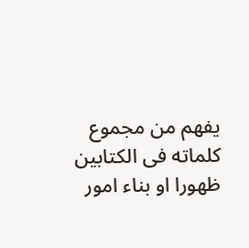يفهم من مجموع كلماته فى الكتابين ظهورا او بناء امور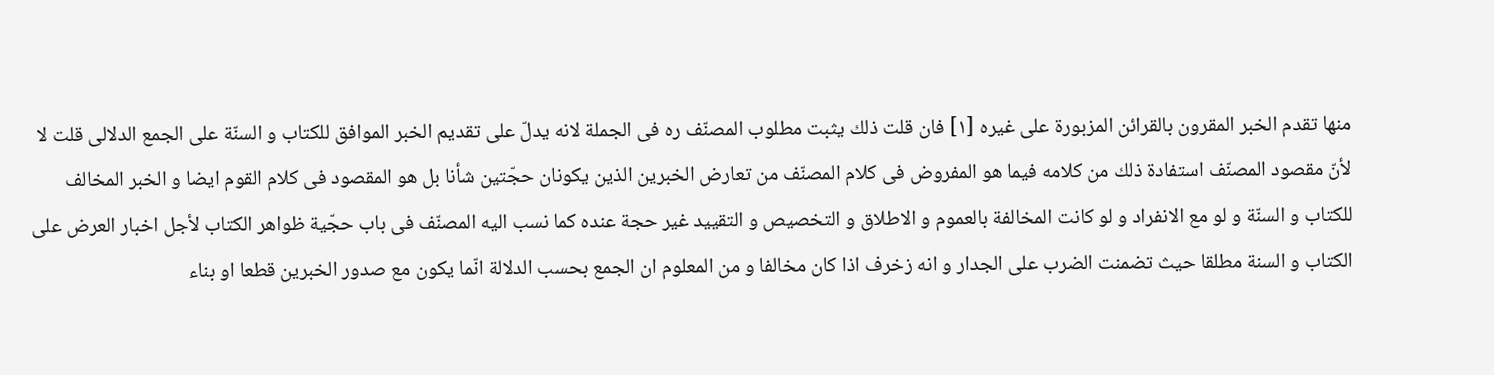منها تقدم الخبر المقرون بالقرائن المزبورة على غيره [١] فان قلت ذلك يثبت مطلوب المصنّف ره فى الجملة لانه يدلّ على تقديم الخبر الموافق للكتاب و السنّة على الجمع الدلالى قلت لا لأنّ مقصود المصنّف استفادة ذلك من كلامه فيما هو المفروض فى كلام المصنّف من تعارض الخبرين الذين يكونان حجّتين شأنا بل هو المقصود فى كلام القوم ايضا و الخبر المخالف للكتاب و السنّة و لو مع الانفراد و لو كانت المخالفة بالعموم و الاطلاق و التخصيص و التقييد غير حجة عنده كما نسب اليه المصنّف فى باب حجّية ظواهر الكتاب لأجل اخبار العرض على الكتاب و السنة مطلقا حيث تضمنت الضرب على الجدار و انه زخرف اذا كان مخالفا و من المعلوم ان الجمع بحسب الدلالة انّما يكون مع صدور الخبرين قطعا او بناء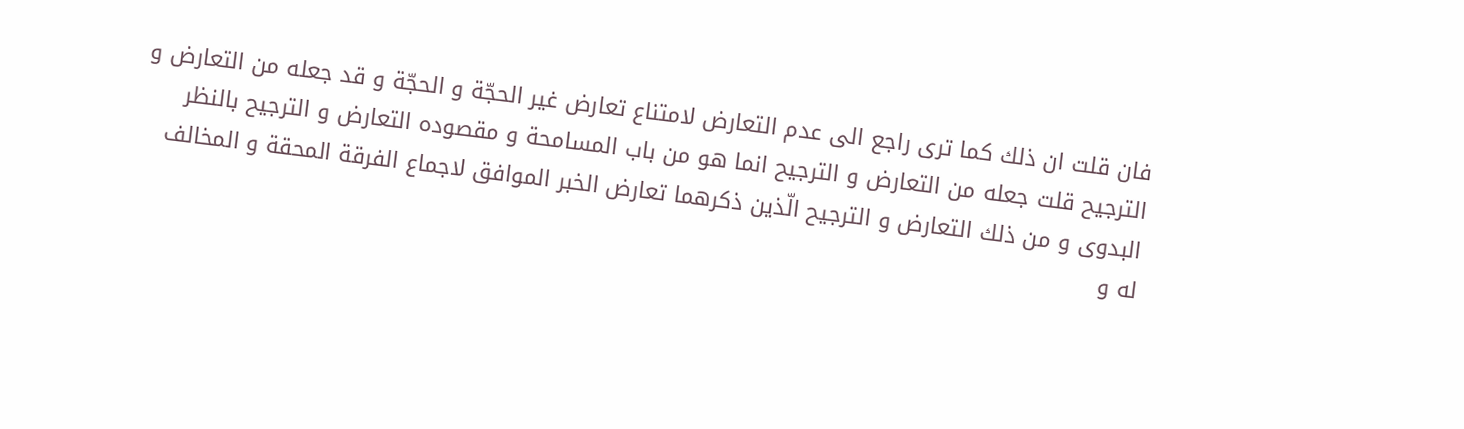فان قلت ان ذلك كما ترى راجع الى عدم التعارض لامتناع تعارض غير الحجّة و الحجّة و قد جعله من التعارض و الترجيح قلت جعله من التعارض و الترجيح انما هو من باب المسامحة و مقصوده التعارض و الترجيح بالنظر البدوى و من ذلك التعارض و الترجيح الّذين ذكرهما تعارض الخبر الموافق لاجماع الفرقة المحقة و المخالف له و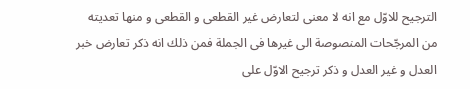الترجيح للاوّل مع انه لا معنى لتعارض غير القطعى و القطعى و منها تعديته من المرجّحات المنصوصة الى غيرها فى الجملة فمن ذلك انه ذكر تعارض خبر العدل و غير العدل و ذكر ترجيح الاوّل على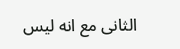الثانى مع انه ليس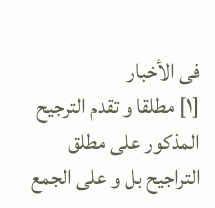فى الأخبار
[١] مطلقا و تقدم الترجيح المذكور على مطلق التراجيح بل و على الجمع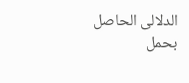الدلالى الحاصل بحمل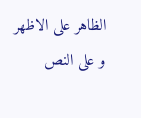الظاهر على الاظهر و على النص